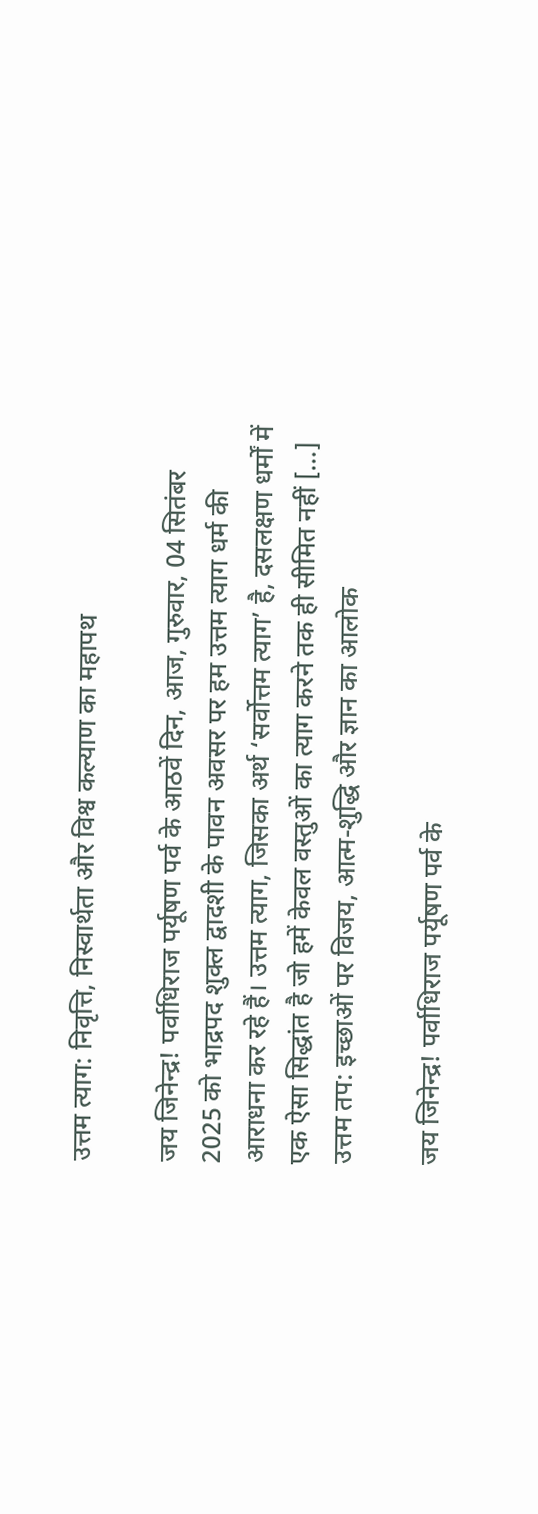उत्तम त्याग: निवृत्ति, निस्वार्थता और विश्व कल्याण का महापथ

जय जिनेन्द्र! पर्वाधिराज पर्यूषण पर्व के आठवें दिन, आज, गुरुवार, 04 सितंबर 2025 को भाद्रपद शुक्ल द्वादशी के पावन अवसर पर हम उत्तम त्याग धर्म की आराधना कर रहे हैं। उत्तम त्याग, जिसका अर्थ ‘सर्वोत्तम त्याग’ है, दसलक्षण धर्मों में एक ऐसा सिद्धांत है जो हमें केवल वस्तुओं का त्याग करने तक ही सीमित नहीं […]
उत्तम तप: इच्छाओं पर विजय, आत्म-शुद्धि और ज्ञान का आलोक

जय जिनेन्द्र! पर्वाधिराज पर्यूषण पर्व के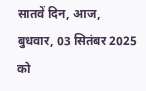सातवें दिन, आज, बुधवार, 03 सितंबर 2025 को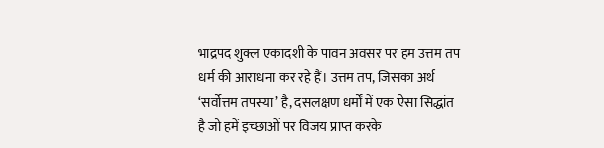भाद्रपद शुक्ल एकादशी के पावन अवसर पर हम उत्तम तप धर्म की आराधना कर रहे हैं। उत्तम तप, जिसका अर्थ ‘सर्वोत्तम तपस्या’ है, दसलक्षण धर्मों में एक ऐसा सिद्धांत है जो हमें इच्छाओं पर विजय प्राप्त करके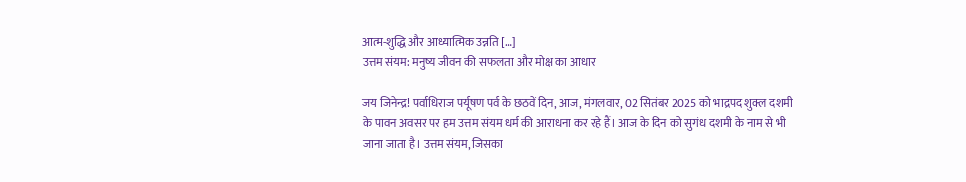आत्म-शुद्धि और आध्यात्मिक उन्नति […]
उत्तम संयम: मनुष्य जीवन की सफलता और मोक्ष का आधार

जय जिनेन्द्र! पर्वाधिराज पर्यूषण पर्व के छठवें दिन, आज, मंगलवार, 02 सितंबर 2025 को भाद्रपद शुक्ल दशमी के पावन अवसर पर हम उत्तम संयम धर्म की आराधना कर रहे हैं। आज के दिन को सुगंध दशमी के नाम से भी जाना जाता है। उत्तम संयम, जिसका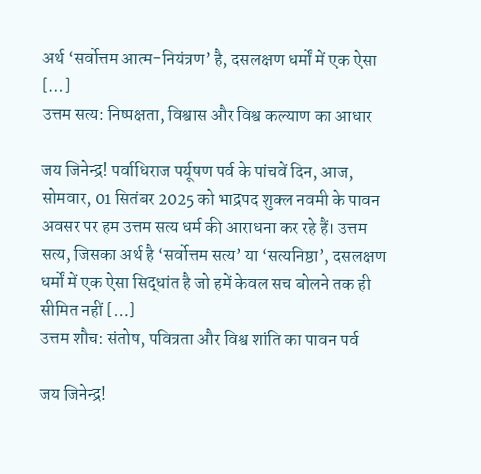अर्थ ‘सर्वोत्तम आत्म-नियंत्रण’ है, दसलक्षण धर्मों में एक ऐसा […]
उत्तम सत्य: निष्पक्षता, विश्वास और विश्व कल्याण का आधार

जय जिनेन्द्र! पर्वाधिराज पर्यूषण पर्व के पांचवें दिन, आज, सोमवार, 01 सितंबर 2025 को भाद्रपद शुक्ल नवमी के पावन अवसर पर हम उत्तम सत्य धर्म की आराधना कर रहे हैं। उत्तम सत्य, जिसका अर्थ है ‘सर्वोत्तम सत्य’ या ‘सत्यनिष्ठा’, दसलक्षण धर्मों में एक ऐसा सिद्धांत है जो हमें केवल सच बोलने तक ही सीमित नहीं […]
उत्तम शौच: संतोष, पवित्रता और विश्व शांति का पावन पर्व

जय जिनेन्द्र!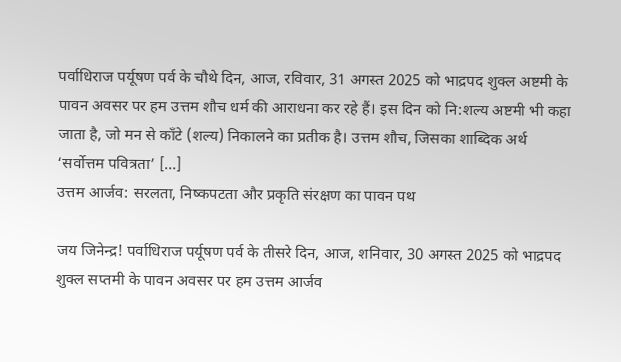पर्वाधिराज पर्यूषण पर्व के चौथे दिन, आज, रविवार, 31 अगस्त 2025 को भाद्रपद शुक्ल अष्टमी के पावन अवसर पर हम उत्तम शौच धर्म की आराधना कर रहे हैं। इस दिन को नि:शल्य अष्टमी भी कहा जाता है, जो मन से काँटे (शल्य) निकालने का प्रतीक है। उत्तम शौच, जिसका शाब्दिक अर्थ ‘सर्वोत्तम पवित्रता’ […]
उत्तम आर्जव: सरलता, निष्कपटता और प्रकृति संरक्षण का पावन पथ

जय जिनेन्द्र! पर्वाधिराज पर्यूषण पर्व के तीसरे दिन, आज, शनिवार, 30 अगस्त 2025 को भाद्रपद शुक्ल सप्तमी के पावन अवसर पर हम उत्तम आर्जव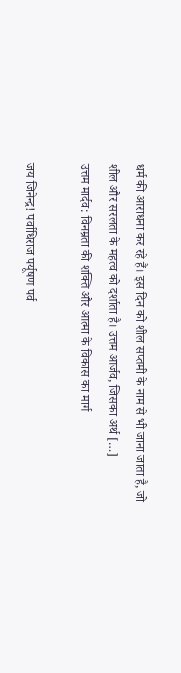धर्म की आराधना कर रहे हैं। इस दिन को शील सप्तमी के नाम से भी जाना जाता है, जो शील और सरलता के महत्व को दर्शाता है। उत्तम आर्जव, जिसका अर्थ […]
उत्तम मार्दव: विनम्रता की शक्ति और आत्मा के विकास का मार्ग

जय जिनेन्द्र! पर्वाधिराज पर्यूषण पर्व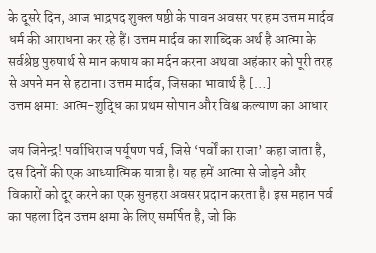के दूसरे दिन, आज भाद्रपद शुक्ल षष्ठी के पावन अवसर पर हम उत्तम मार्दव धर्म की आराधना कर रहे हैं। उत्तम मार्दव का शाब्दिक अर्थ है आत्मा के सर्वश्रेष्ठ पुरुषार्थ से मान कषाय का मर्दन करना अथवा अहंकार को पूरी तरह से अपने मन से हटाना। उत्तम मार्दव, जिसका भावार्थ है […]
उत्तम क्षमा: आत्म-शुद्धि का प्रथम सोपान और विश्व कल्याण का आधार

जय जिनेन्द्र! पर्वाधिराज पर्यूषण पर्व, जिसे ‘पर्वों का राजा’ कहा जाता है, दस दिनों की एक आध्यात्मिक यात्रा है। यह हमें आत्मा से जोड़ने और विकारों को दूर करने का एक सुनहरा अवसर प्रदान करता है। इस महान पर्व का पहला दिन उत्तम क्षमा के लिए समर्पित है, जो कि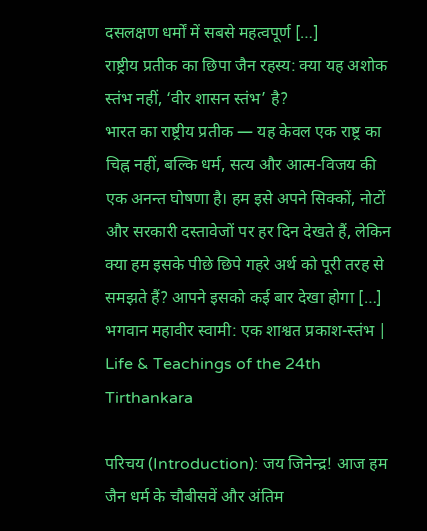दसलक्षण धर्मों में सबसे महत्वपूर्ण […]
राष्ट्रीय प्रतीक का छिपा जैन रहस्य: क्या यह अशोक स्तंभ नहीं, ‘वीर शासन स्तंभ’ है?
भारत का राष्ट्रीय प्रतीक — यह केवल एक राष्ट्र का चिह्न नहीं, बल्कि धर्म, सत्य और आत्म-विजय की एक अनन्त घोषणा है। हम इसे अपने सिक्कों, नोटों और सरकारी दस्तावेजों पर हर दिन देखते हैं, लेकिन क्या हम इसके पीछे छिपे गहरे अर्थ को पूरी तरह से समझते हैं? आपने इसको कई बार देखा होगा […]
भगवान महावीर स्वामी: एक शाश्वत प्रकाश-स्तंभ | Life & Teachings of the 24th Tirthankara

परिचय (Introduction): जय जिनेन्द्र! आज हम जैन धर्म के चौबीसवें और अंतिम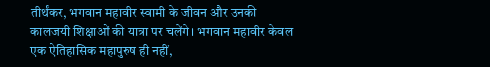तीर्थंकर, भगवान महावीर स्वामी के जीवन और उनकी कालजयी शिक्षाओं की यात्रा पर चलेंगे। भगवान महावीर केवल एक ऐतिहासिक महापुरुष ही नहीं,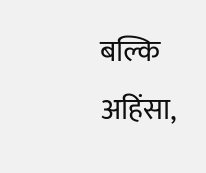बल्कि अहिंसा,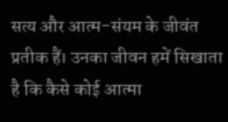सत्य और आत्म-संयम के जीवंत प्रतीक हैं। उनका जीवन हमें सिखाता है कि कैसे कोई आत्मा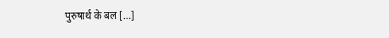पुरुषार्थ के बल […]